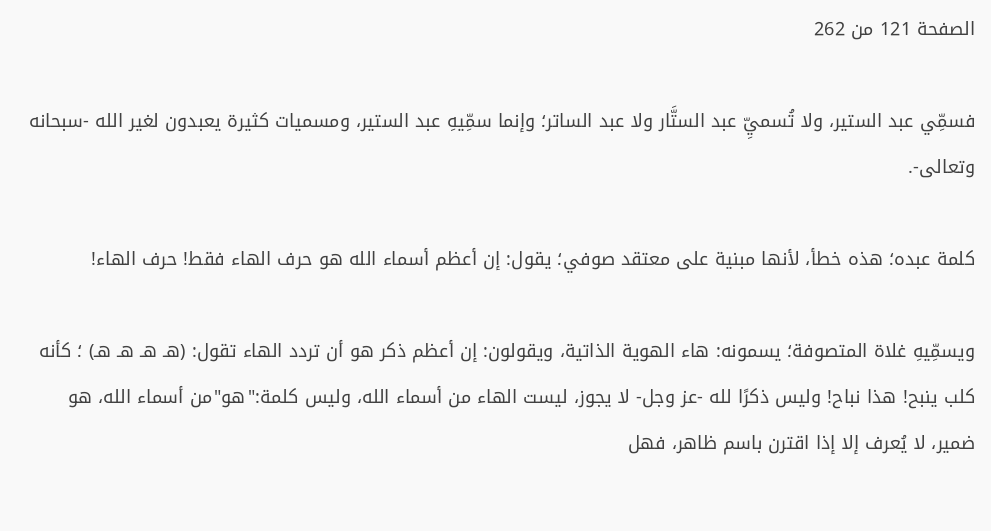الصفحة 121 من 262

فسمِّي عبد الستير، ولا تُسميِّ عبد الستَّار ولا عبد الساتر؛ وإنما سمِّيهِ عبد الستير، ومسميات كثيرة يعبدون لغير الله -سبحانه وتعالى-.

كلمة عبده؛ هذه خطأ، لأنها مبنية على معتقد صوفي؛ يقول: إن أعظم أسماء الله هو حرف الهاء فقط! حرف الهاء!

ويسمِّيهِ غلاة المتصوفة؛ يسمونه: هاء الهوية الذاتية، ويقولون: إن أعظم ذكر هو أن تردد الهاء تقول: (هـ هـ هـ هـ) ؛ كأنه كلب ينبح! هذا نباح! وليس ذكرًا لله -عز وجل- لا يجوز، ليست الهاء من أسماء الله، وليس كلمة:"هو"من أسماء الله، هو ضمير، لا يُعرف إلا إذا اقترن باسم ظاهر، فهل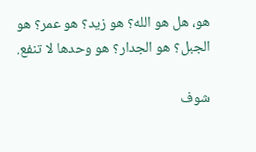هو، هل هو الله؟ هو زيد؟ هو عمر؟ هو الجبل؟ هو الجدار؟ هو وحدها لا تنفع.

شوف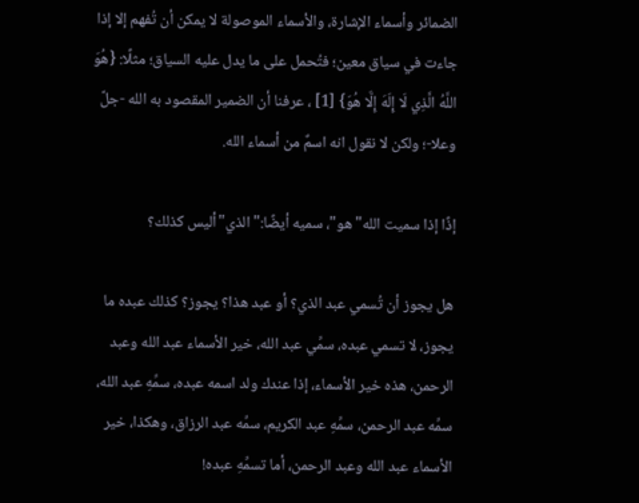الضمائر وأسماء الإشارة، والأسماء الموصولة لا يمكن أن تُفهم إلا إذا جاءت في سياق معين؛ فتُحمل على ما يدل عليه السياق؛ مثلًا: {هُوَ اللَّهُ الَّذِي لَا إِلَهَ إِلَّا هُوَ} [1] ، عرفنا أن الضمير المقصود به الله -جلَّ وعلا-؛ ولكن لا نقول انه اسمٌ من أسماء الله.

إذًا إذا سميت الله"هو"، سميه أيضًا:"الذي"أليس كذلك؟

هل يجوز أن تُسمي عبد الذي؟ أو عبد هذا؟ يجوز؟ كذلك عبده ما يجوز، لا تسمي عبده، سمِّي عبد الله، خير الأسماء عبد الله وعبد الرحمن، هذه خير الأسماء، إذا عندك ولد اسمه عبده، سمِّهِ عبد الله، سمِّه عبد الرحمن، سمِّهِ عبد الكريم، سمِّه عبد الرزاق، وهكذا، خير الأسماء عبد الله وعبد الرحمن، أما تسمِّهِ عبده!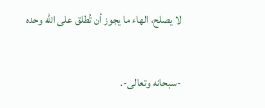لا يصلح، الهاء ما يجوز أن تُطلق على الله وحده

-سبحانه وتعالى-.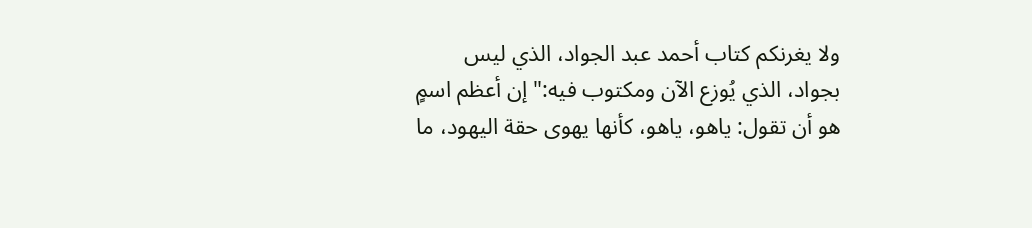ولا يغرنكم كتاب أحمد عبد الجواد، الذي ليس بجواد، الذي يُوزع الآن ومكتوب فيه:"إن أعظم اسمٍ هو أن تقول: ياهو، ياهو، كأنها يهوى حقة اليهود، ما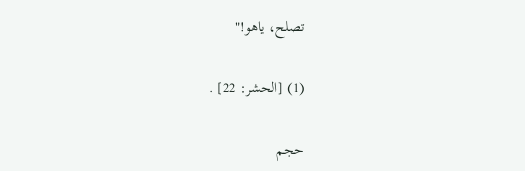تصلح، ياهو!"

(1) [الحشر: 22] .

حجم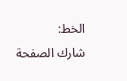الخط:
شارك الصفحة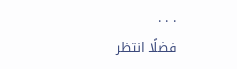. . .
فضلًا انتظر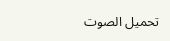تحميل الصوت